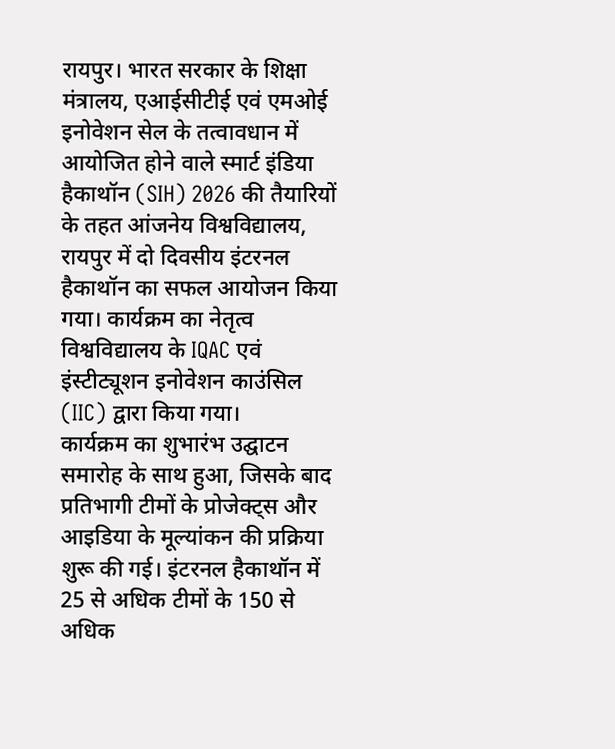रायपुर। भारत सरकार के शिक्षा मंत्रालय, एआईसीटीई एवं एमओई इनोवेशन सेल के तत्वावधान में आयोजित होने वाले स्मार्ट इंडिया हैकाथॉन (SIH) 2026 की तैयारियों के तहत आंजनेय विश्वविद्यालय, रायपुर में दो दिवसीय इंटरनल हैकाथॉन का सफल आयोजन किया गया। कार्यक्रम का नेतृत्व विश्वविद्यालय के IQAC एवं इंस्टीट्यूशन इनोवेशन काउंसिल (IIC) द्वारा किया गया।
कार्यक्रम का शुभारंभ उद्घाटन समारोह के साथ हुआ, जिसके बाद प्रतिभागी टीमों के प्रोजेक्ट्स और आइडिया के मूल्यांकन की प्रक्रिया शुरू की गई। इंटरनल हैकाथॉन में 25 से अधिक टीमों के 150 से अधिक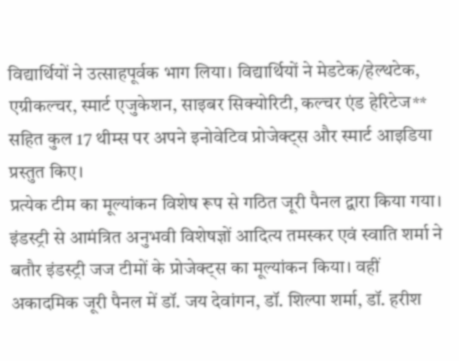विद्यार्थियों ने उत्साहपूर्वक भाग लिया। विद्यार्थियों ने मेडटेक/हेल्थटेक, एग्रीकल्चर, स्मार्ट एजुकेशन, साइबर सिक्योरिटी, कल्चर एंड हेरिटेज** सहित कुल 17 थीम्स पर अपने इनोवेटिव प्रोजेक्ट्स और स्मार्ट आइडिया प्रस्तुत किए।
प्रत्येक टीम का मूल्यांकन विशेष रूप से गठित जूरी पैनल द्वारा किया गया। इंडस्ट्री से आमंत्रित अनुभवी विशेषज्ञों आदित्य तमस्कर एवं स्वाति शर्मा ने बतौर इंडस्ट्री जज टीमों के प्रोजेक्ट्स का मूल्यांकन किया। वहीं अकादमिक जूरी पैनल में डॉ. जय देवांगन, डॉ. शिल्पा शर्मा, डॉ. हरीश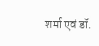शर्मा एवं डॉ.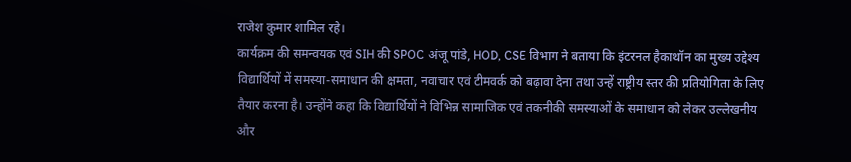राजेश कुमार शामिल रहे।
कार्यक्रम की समन्वयक एवं SIH की SPOC अंजू पांडे, HOD, CSE विभाग ने बताया कि इंटरनल हैकाथॉन का मुख्य उद्देश्य विद्यार्थियों में समस्या-समाधान की क्षमता, नवाचार एवं टीमवर्क को बढ़ावा देना तथा उन्हें राष्ट्रीय स्तर की प्रतियोगिता के लिए तैयार करना है। उन्होंने कहा कि विद्यार्थियों ने विभिन्न सामाजिक एवं तकनीकी समस्याओं के समाधान को लेकर उल्लेखनीय और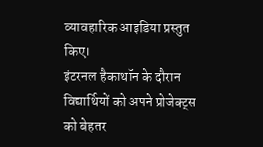व्यावहारिक आइडिया प्रस्तुत किए।
इंटरनल हैकाथॉन के दौरान विद्यार्थियों को अपने प्रोजेक्ट्स को बेहतर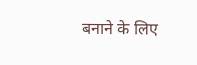बनाने के लिए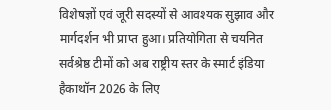विशेषज्ञों एवं जूरी सदस्यों से आवश्यक सुझाव और मार्गदर्शन भी प्राप्त हुआ। प्रतियोगिता से चयनित सर्वश्रेष्ठ टीमों को अब राष्ट्रीय स्तर के स्मार्ट इंडिया हैकाथॉन 2026 के लिए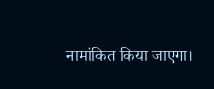नामांकित किया जाएगा।